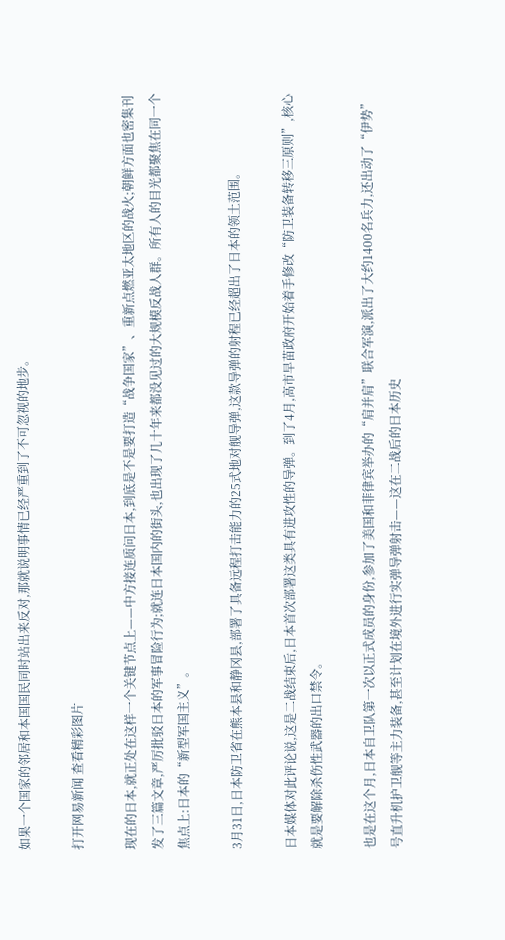如果一个国家的邻居和本国国民同时站出来反对,那就说明事情已经严重到了不可忽视的地步。

打开网易新闻 查看精彩图片

现在的日本,就正处在这样一个关键节点上——中方接连质问日本,到底是不是要打造“战争国家”、重新点燃亚太地区的战火;朝鲜方面也密集刊发了三篇文章,严厉批驳日本的军事冒险行为;就连日本国内的街头,也出现了几十年来都没见过的大规模反战人群。所有人的目光都聚焦在同一个焦点上:日本的“新型军国主义”。

3月31日,日本防卫省在熊本县和静冈县,部署了具备远程打击能力的25式地对舰导弹,这款导弹的射程已经超出了日本的领土范围。

日本媒体对此评论说,这是二战结束后,日本首次部署这类具有进攻性的导弹。到了4月,高市早苗政府开始着手修改“防卫装备转移三原则”,核心就是要解除杀伤性武器的出口禁令。

也是在这个月,日本自卫队第一次以正式成员的身份,参加了美国和菲律宾举办的“肩并肩”联合军演,派出了大约1400名兵力,还出动了“伊势”号直升机护卫舰等主力装备,甚至计划在境外进行实弹导弹射击——这在二战后的日本历史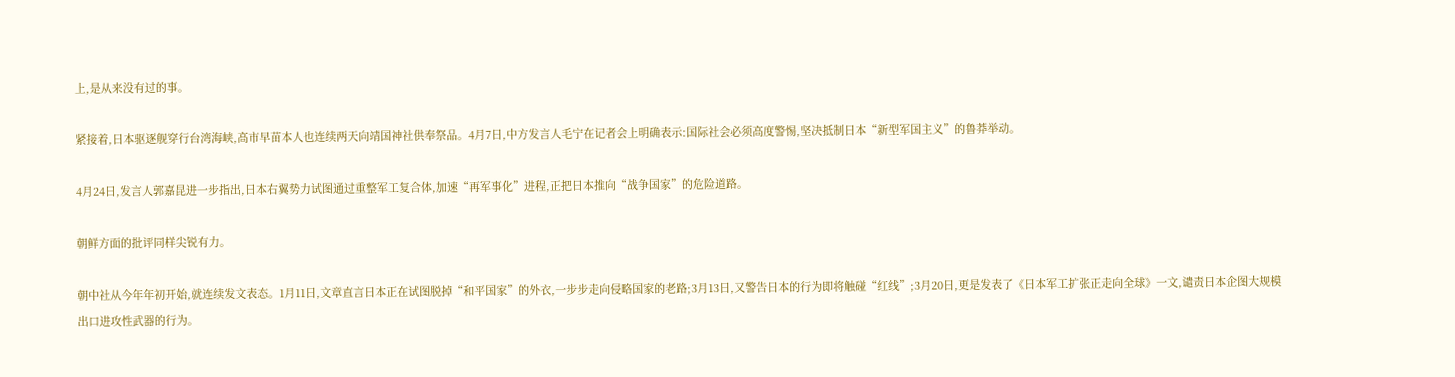上,是从来没有过的事。

紧接着,日本驱逐舰穿行台湾海峡,高市早苗本人也连续两天向靖国神社供奉祭品。4月7日,中方发言人毛宁在记者会上明确表示:国际社会必须高度警惕,坚决抵制日本“新型军国主义”的鲁莽举动。

4月24日,发言人郭嘉昆进一步指出,日本右翼势力试图通过重整军工复合体,加速“再军事化”进程,正把日本推向“战争国家”的危险道路。

朝鲜方面的批评同样尖锐有力。

朝中社从今年年初开始,就连续发文表态。1月11日,文章直言日本正在试图脱掉“和平国家”的外衣,一步步走向侵略国家的老路;3月13日,又警告日本的行为即将触碰“红线”;3月20日,更是发表了《日本军工扩张正走向全球》一文,谴责日本企图大规模出口进攻性武器的行为。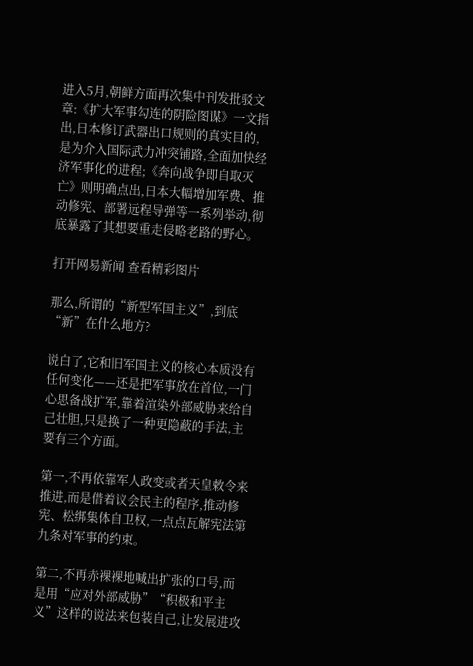进入5月,朝鲜方面再次集中刊发批驳文章:《扩大军事勾连的阴险图谋》一文指出,日本修订武器出口规则的真实目的,是为介入国际武力冲突铺路,全面加快经济军事化的进程;《奔向战争即自取灭亡》则明确点出,日本大幅增加军费、推动修宪、部署远程导弹等一系列举动,彻底暴露了其想要重走侵略老路的野心。

打开网易新闻 查看精彩图片

那么,所谓的“新型军国主义”,到底“新”在什么地方?

说白了,它和旧军国主义的核心本质没有任何变化——还是把军事放在首位,一门心思备战扩军,靠着渲染外部威胁来给自己壮胆,只是换了一种更隐蔽的手法,主要有三个方面。

第一,不再依靠军人政变或者天皇敕令来推进,而是借着议会民主的程序,推动修宪、松绑集体自卫权,一点点瓦解宪法第九条对军事的约束。

第二,不再赤裸裸地喊出扩张的口号,而是用“应对外部威胁”“积极和平主义”这样的说法来包装自己,让发展进攻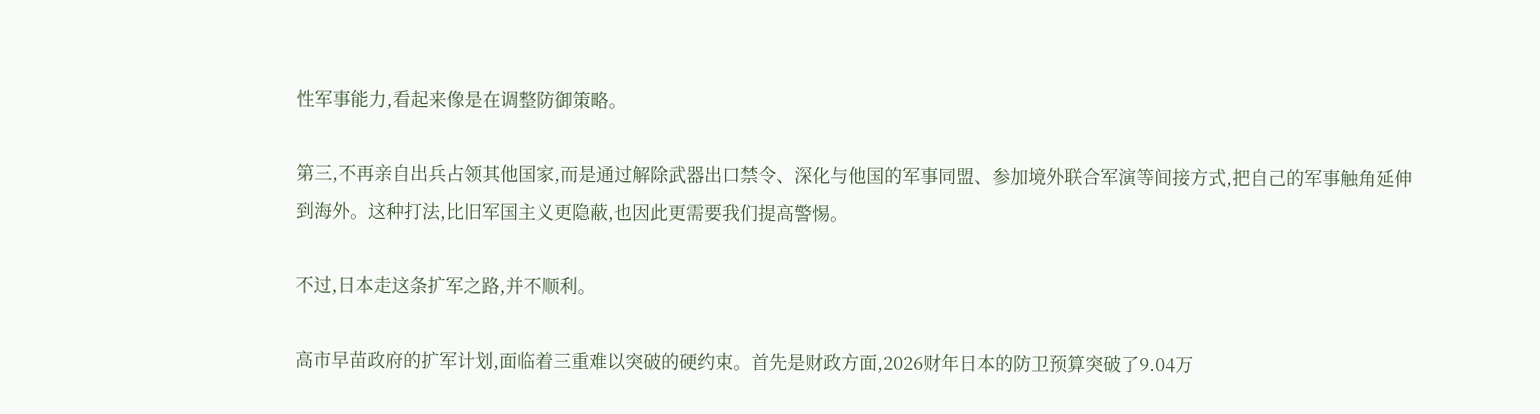性军事能力,看起来像是在调整防御策略。

第三,不再亲自出兵占领其他国家,而是通过解除武器出口禁令、深化与他国的军事同盟、参加境外联合军演等间接方式,把自己的军事触角延伸到海外。这种打法,比旧军国主义更隐蔽,也因此更需要我们提高警惕。

不过,日本走这条扩军之路,并不顺利。

高市早苗政府的扩军计划,面临着三重难以突破的硬约束。首先是财政方面,2026财年日本的防卫预算突破了9.04万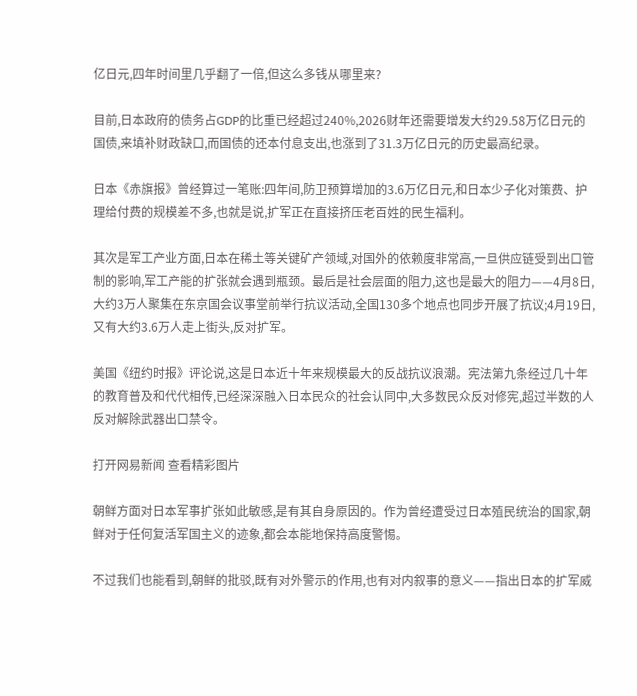亿日元,四年时间里几乎翻了一倍,但这么多钱从哪里来?

目前,日本政府的债务占GDP的比重已经超过240%,2026财年还需要增发大约29.58万亿日元的国债,来填补财政缺口,而国债的还本付息支出,也涨到了31.3万亿日元的历史最高纪录。

日本《赤旗报》曾经算过一笔账:四年间,防卫预算增加的3.6万亿日元,和日本少子化对策费、护理给付费的规模差不多,也就是说,扩军正在直接挤压老百姓的民生福利。

其次是军工产业方面,日本在稀土等关键矿产领域,对国外的依赖度非常高,一旦供应链受到出口管制的影响,军工产能的扩张就会遇到瓶颈。最后是社会层面的阻力,这也是最大的阻力——4月8日,大约3万人聚集在东京国会议事堂前举行抗议活动,全国130多个地点也同步开展了抗议;4月19日,又有大约3.6万人走上街头,反对扩军。

美国《纽约时报》评论说,这是日本近十年来规模最大的反战抗议浪潮。宪法第九条经过几十年的教育普及和代代相传,已经深深融入日本民众的社会认同中,大多数民众反对修宪,超过半数的人反对解除武器出口禁令。

打开网易新闻 查看精彩图片

朝鲜方面对日本军事扩张如此敏感,是有其自身原因的。作为曾经遭受过日本殖民统治的国家,朝鲜对于任何复活军国主义的迹象,都会本能地保持高度警惕。

不过我们也能看到,朝鲜的批驳,既有对外警示的作用,也有对内叙事的意义——指出日本的扩军威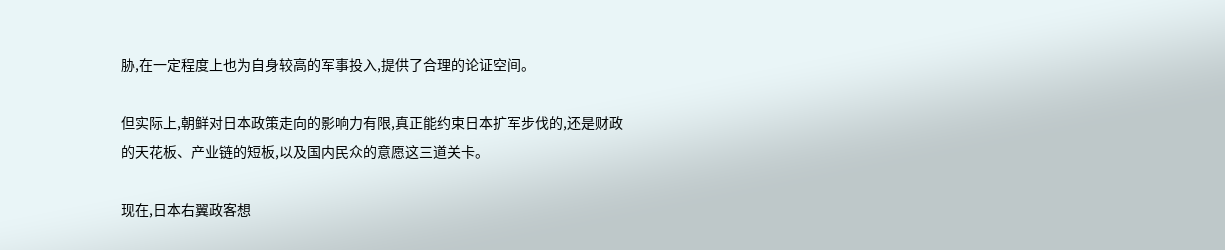胁,在一定程度上也为自身较高的军事投入,提供了合理的论证空间。

但实际上,朝鲜对日本政策走向的影响力有限,真正能约束日本扩军步伐的,还是财政的天花板、产业链的短板,以及国内民众的意愿这三道关卡。

现在,日本右翼政客想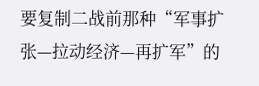要复制二战前那种“军事扩张—拉动经济—再扩军”的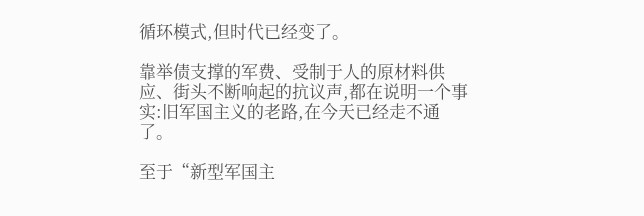循环模式,但时代已经变了。

靠举债支撑的军费、受制于人的原材料供应、街头不断响起的抗议声,都在说明一个事实:旧军国主义的老路,在今天已经走不通了。

至于“新型军国主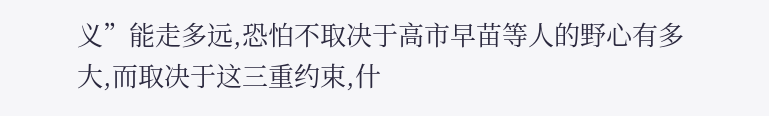义”能走多远,恐怕不取决于高市早苗等人的野心有多大,而取决于这三重约束,什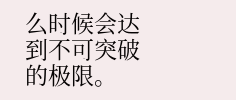么时候会达到不可突破的极限。